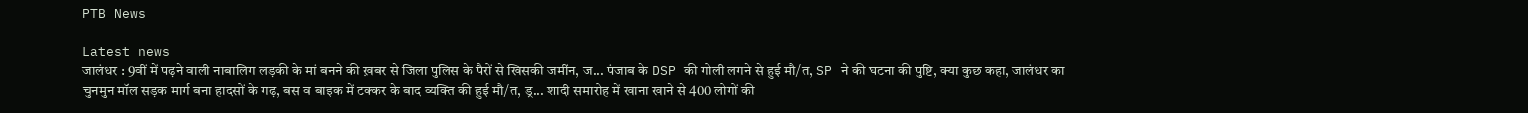PTB News

Latest news
जालंधर : 9वीं में पढ़ने वाली नाबालिग लड़की के मां बनने की ख़बर से जिला पुलिस के पैरों से खिसकी जमींन, ज... पंजाब के DSP की गोली लगने से हुई मौ/त, SP ने की घटना की पुष्टि, क्या कुछ कहा, जालंधर का चुनमुन मॉल सड़क मार्ग बना हादसों के गढ़, बस व बाइक में टक्कर के बाद व्यक्ति की हुई मौ/त, ड्र... शादी समारोह में खाना खाने से 400 लोगों की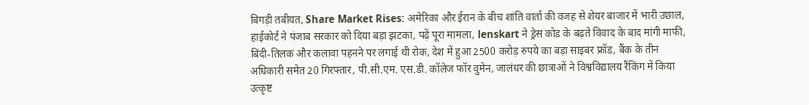बिगड़ी तबीयत, Share Market Rises: अमेरिका और ईरान के बीच शांति वार्ता की वजह से शेयर बाजार में भारी उछाल, हाईकोर्ट ने पंजाब सरकार को दिया बड़ा झटका, पढ़ें पूरा मामला, lenskart ने ड्रेस कोड के बढ़ते विवाद के बाद मांगी माफी, बिंदी-तिलक और कलावा पहनने पर लगाई थी रोक, देश में हुआ 2500 करोड़ रुपये का बड़ा साइबर फ्रॉड, बैंक के तीन अधिकारी समेत 20 गिरफ्तार, पी.सी.एम. एस.डी. कॉलेज फॉर वुमेन, जालंधर की छात्राओं ने विश्वविद्यालय रैंकिंग में किया उत्कृष्ट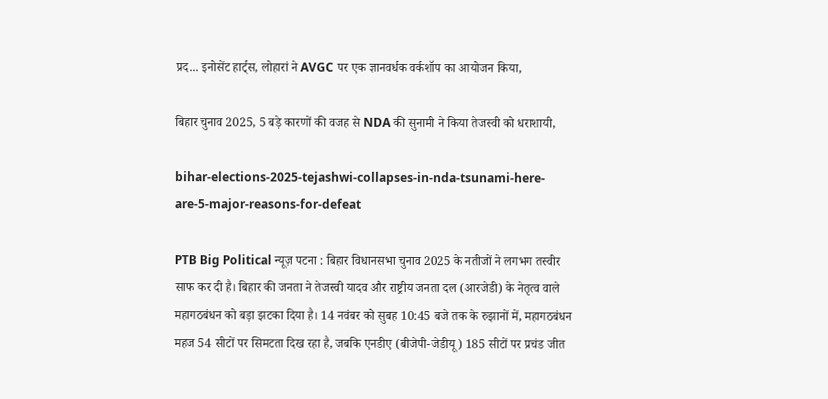प्रद... इनोसेंट हार्ट्स, लोहारां ने AVGC पर एक ज्ञानवर्धक वर्कशॉप का आयोजन किया,

बिहार चुनाव 2025, 5 बड़े कारणों की वजह से NDA की सुनामी ने किया तेजस्वी को धराशायी,

bihar-elections-2025-tejashwi-collapses-in-nda-tsunami-here-are-5-major-reasons-for-defeat

PTB Big Political न्यूज़ पटना : बिहार विधानसभा चुनाव 2025 के नतीजों ने लगभग तस्वीर साफ कर दी है। बिहार की जनता ने तेजस्वी यादव और राष्ट्रीय जनता दल (आरजेडी) के नेतृत्व वाले महागठबंधन को बड़ा झटका दिया है। 14 नवंबर को सुबह 10:45 बजे तक के रुझानों में, महागठबंधन महज 54 सीटों पर सिमटता दिख रहा है, जबकि एनडीए (बीजेपी-जेडीयू) 185 सीटों पर प्रचंड जीत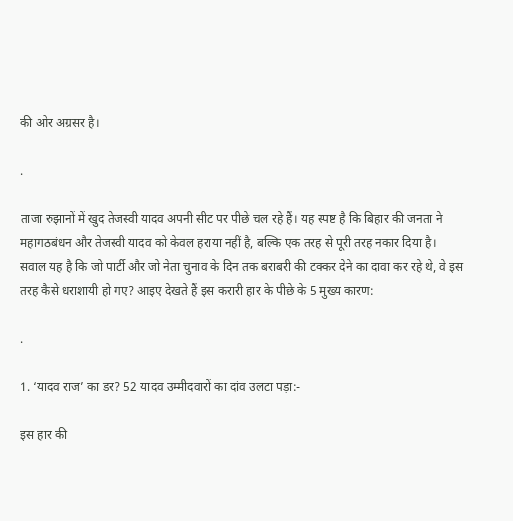की ओर अग्रसर है।

.

ताजा रुझानों में खुद तेजस्वी यादव अपनी सीट पर पीछे चल रहे हैं। यह स्पष्ट है कि बिहार की जनता ने महागठबंधन और तेजस्वी यादव को केवल हराया नहीं है, बल्कि एक तरह से पूरी तरह नकार दिया है। सवाल यह है कि जो पार्टी और जो नेता चुनाव के दिन तक बराबरी की टक्कर देने का दावा कर रहे थे, वे इस तरह कैसे धराशायी हो गए? आइए देखते हैं इस करारी हार के पीछे के 5 मुख्य कारण:

.

1. ‘यादव राज’ का डर? 52 यादव उम्मीदवारों का दांव उलटा पड़ा:-

इस हार की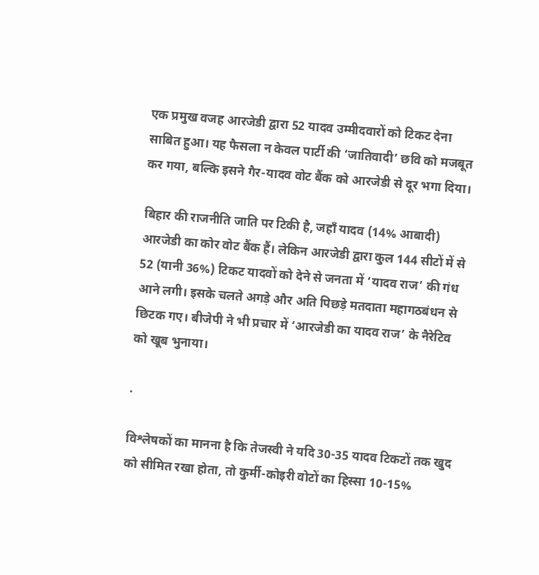एक प्रमुख वजह आरजेडी द्वारा 52 यादव उम्मीदवारों को टिकट देना साबित हुआ। यह फैसला न केवल पार्टी की ‘जातिवादी’ छवि को मजबूत कर गया, बल्कि इसने गैर-यादव वोट बैंक को आरजेडी से दूर भगा दिया।

बिहार की राजनीति जाति पर टिकी है, जहाँ यादव (14% आबादी) आरजेडी का कोर वोट बैंक हैं। लेकिन आरजेडी द्वारा कुल 144 सीटों में से 52 (यानी 36%) टिकट यादवों को देने से जनता में ‘यादव राज’ की गंध आने लगी। इसके चलते अगड़े और अति पिछड़े मतदाता महागठबंधन से छिटक गए। बीजेपी ने भी प्रचार में ‘आरजेडी का यादव राज’ के नैरेटिव को खूब भुनाया।

.

विश्लेषकों का मानना है कि तेजस्वी ने यदि 30-35 यादव टिकटों तक खुद को सीमित रखा होता, तो कुर्मी-कोइरी वोटों का हिस्सा 10-15%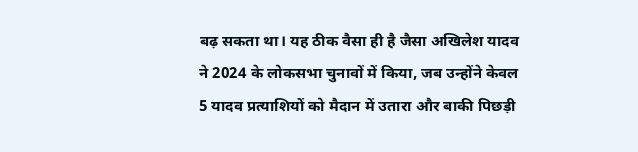बढ़ सकता था। यह ठीक वैसा ही है जैसा अखिलेश यादव ने 2024 के लोकसभा चुनावों में किया, जब उन्होंने केवल 5 यादव प्रत्याशियों को मैदान में उतारा और बाकी पिछड़ी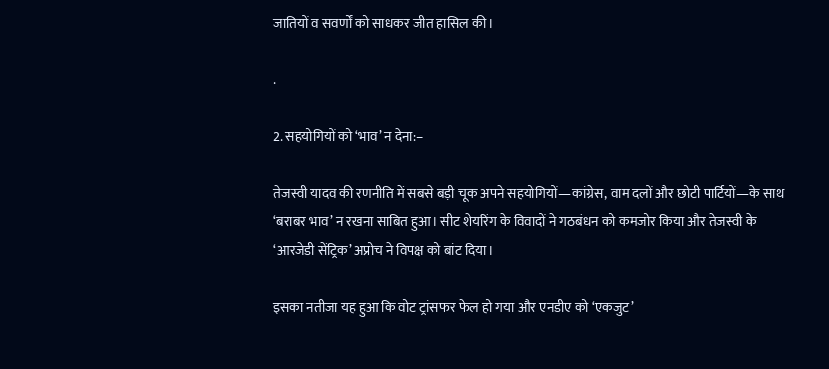जातियों व सवर्णों को साधकर जीत हासिल की।

.

2. सहयोगियों को ‘भाव’ न देना:–

तेजस्वी यादव की रणनीति में सबसे बड़ी चूक अपने सहयोगियों—कांग्रेस, वाम दलों और छोटी पार्टियों—के साथ ‘बराबर भाव’ न रखना साबित हुआ। सीट शेयरिंग के विवादों ने गठबंधन को कमजोर किया और तेजस्वी के ‘आरजेडी सेंट्रिक’ अप्रोच ने विपक्ष को बांट दिया।

इसका नतीजा यह हुआ कि वोट ट्रांसफर फेल हो गया और एनडीए को ‘एकजुट’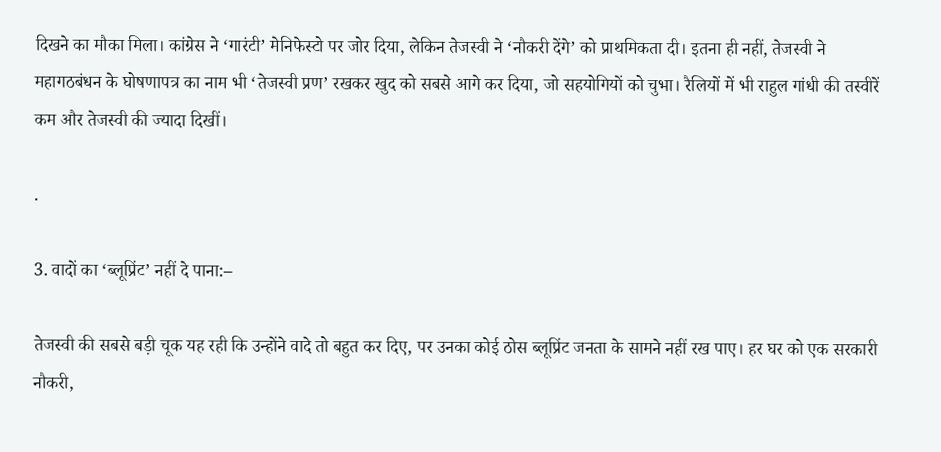दिखने का मौका मिला। कांग्रेस ने ‘गारंटी’ मेनिफेस्टो पर जोर दिया, लेकिन तेजस्वी ने ‘नौकरी देंगे’ को प्राथमिकता दी। इतना ही नहीं, तेजस्वी ने महागठबंधन के घोषणापत्र का नाम भी ‘तेजस्वी प्रण’ रखकर खुद को सबसे आगे कर दिया, जो सहयोगियों को चुभा। रैलियों में भी राहुल गांधी की तस्वीरें कम और तेजस्वी की ज्यादा दिखीं।

.

3. वादों का ‘ब्लूप्रिंट’ नहीं दे पाना:–

तेजस्वी की सबसे बड़ी चूक यह रही कि उन्होंने वादे तो बहुत कर दिए, पर उनका कोई ठोस ब्लूप्रिंट जनता के सामने नहीं रख पाए। हर घर को एक सरकारी नौकरी,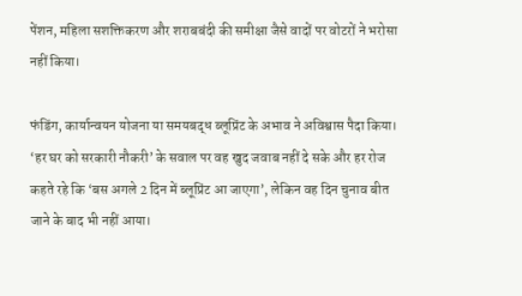पेंशन, महिला सशक्तिकरण और शराबबंदी की समीक्षा जैसे वादों पर वोटरों ने भरोसा नहीं किया।

फंडिंग, कार्यान्वयन योजना या समयबद्ध ब्लूप्रिंट के अभाव ने अविश्वास पैदा किया। ‘हर घर को सरकारी नौकरी’ के सवाल पर वह खुद जवाब नहीं दे सके और हर रोज कहते रहे कि ‘बस अगले 2 दिन में ब्लूप्रिंट आ जाएगा’, लेकिन वह दिन चुनाव बीत जाने के बाद भी नहीं आया।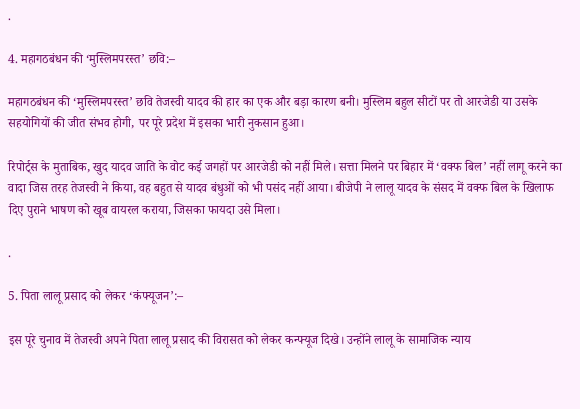.

4. महागठबंधन की ‘मुस्लिमपरस्त’ छवि:–

महागठबंधन की ‘मुस्लिमपरस्त’ छवि तेजस्वी यादव की हार का एक और बड़ा कारण बनी। मुस्लिम बहुल सीटों पर तो आरजेडी या उसके सहयोगियों की जीत संभव होगी, पर पूरे प्रदेश में इसका भारी नुकसान हुआ।

रिपोर्ट्स के मुताबिक, खुद यादव जाति के वोट कई जगहों पर आरजेडी को नहीं मिले। सत्ता मिलने पर बिहार में ‘वक्फ बिल’ नहीं लागू करने का वादा जिस तरह तेजस्वी ने किया, वह बहुत से यादव बंधुओं को भी पसंद नहीं आया। बीजेपी ने लालू यादव के संसद में वक्फ बिल के खिलाफ दिए पुराने भाषण को खूब वायरल कराया, जिसका फायदा उसे मिला।

.

5. पिता लालू प्रसाद को लेकर ‘कंफ्यूजन’:–

इस पूरे चुनाव में तेजस्वी अपने पिता लालू प्रसाद की विरासत को लेकर कन्फ्यूज दिखे। उन्होंने लालू के सामाजिक न्याय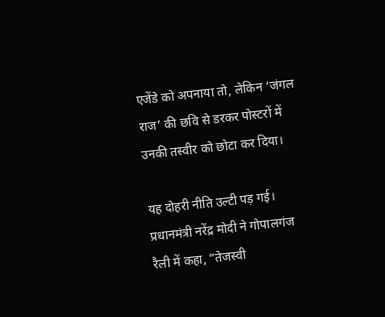एजेंडे को अपनाया तो, लेकिन ‘जंगल राज’ की छवि से डरकर पोस्टरों में उनकी तस्वीर को छोटा कर दिया।

यह दोहरी नीति उल्टी पड़ गई। प्रधानमंत्री नरेंद्र मोदी ने गोपालगंज रैली में कहा, “तेजस्वी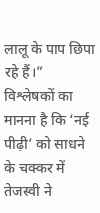लालू के पाप छिपा रहे हैं।” विश्लेषकों का मानना है कि ‘नई पीढ़ी’ को साधने के चक्कर में तेजस्वी ने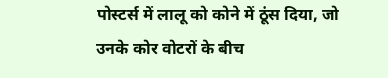पोस्टर्स में लालू को कोने में ठूंस दिया, जो उनके कोर वोटरों के बीच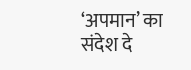‘अपमान’ का संदेश दे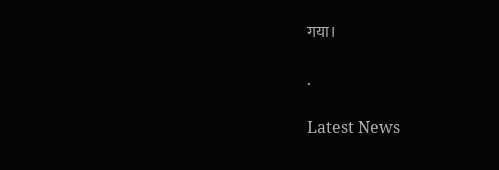गया।

.

Latest News